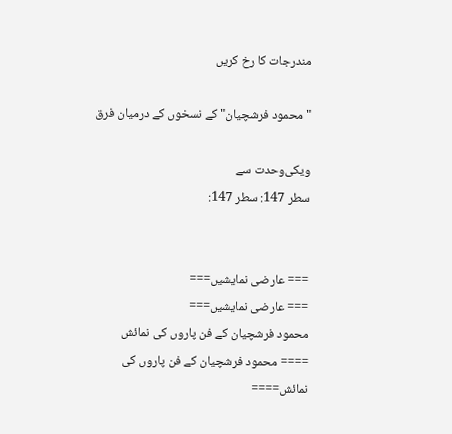مندرجات کا رخ کریں

"محمود فرشچیان" کے نسخوں کے درمیان فرق

ویکی‌وحدت سے
سطر 147: سطر 147:


=== عارضی نمایشیں===
=== عارضی نمایشیں===
محمود فرشچیان کے فن پاروں کی نمائش
==== محمود فرشچیان کے فن پاروں کی نمائش====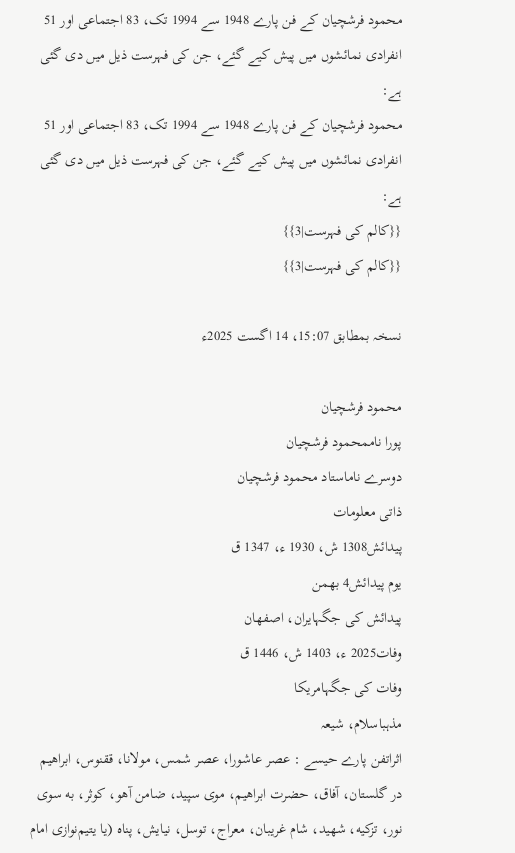محمود فرشچیان کے فن پارے 1948 سے 1994 تک، 83 اجتماعی اور 51 انفرادی نمائشوں میں پیش کیے گئے، جن کی فہرست ذیل میں دی گئی ہے:
محمود فرشچیان کے فن پارے 1948 سے 1994 تک، 83 اجتماعی اور 51 انفرادی نمائشوں میں پیش کیے گئے، جن کی فہرست ذیل میں دی گئی ہے:
{{کالم کی فہرست|3}}
{{کالم کی فہرست|3}}

نسخہ بمطابق 15:07، 14 اگست 2025ء

محمود فرشچیان
پورا ناممحمود فرشچیان
دوسرے ناماستاد محمود فرشچیان
ذاتی معلومات
پیدائش1308 ش، 1930 ء، 1347 ق
یوم پیدائش4 بهمن
پیدائش کی جگہایران، اصفهان
وفات2025 ء، 1403 ش، 1446 ق
وفات کی جگہامریکا
مذہباسلام، شیعہ
اثراتفن پارے حیسے : عصر عاشورا، عصر شمس، مولانا، ققنوس، ابراهیم در گلستان، آفاق، حضرت ابراهیم، موی سپید، ضامن آهو، کوثر، به سوی نور، تزکیه، شهید، شام غریبان، معراج، توسل، نیایش، پناه (یا یتیم‌نوازی امام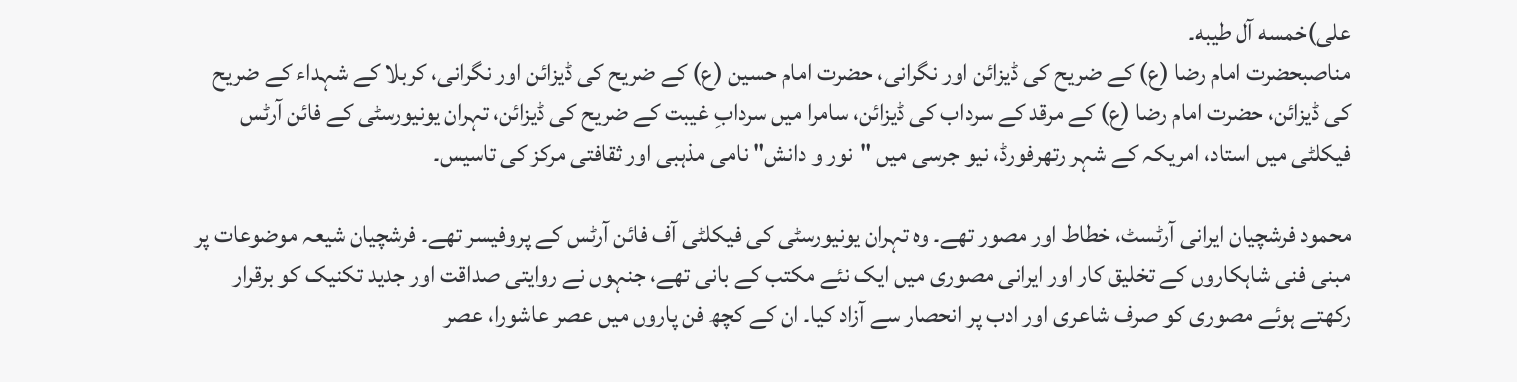علی)خمسه آل طیبه۔
مناصبحضرت امام رضا (ع) کے ضریح کی ڈیزائن اور نگرانی، حضرت امام حسین (ع) کے ضریح کی ڈیزائن اور نگرانی، کربلا کے شہداء کے ضریح کی ڈیزائن، حضرت امام رضا (ع) کے مرقد کے سرداب کی ڈیزائن، سامرا میں سردابِ غیبت کے ضریح کی ڈیزائن، تہران یونیورسٹی کے فائن آرٹس فیکلٹی میں استاد، امریکہ کے شہر رتھرفورڈ، نیو جرسی میں "نور و دانش" نامی مذہبی اور ثقافتی مرکز کی تاسیس۔

محمود فرشچیان ایرانی آرٹسٹ، خطاط اور مصور تھے۔ وہ تہران یونیورسٹی کی فیکلٹی آف فائن آرٹس کے پروفیسر تھے۔ فرشچیان شیعہ موضوعات پر مبنی فنی شاہکاروں کے تخلیق کار اور ایرانی مصوری میں ایک نئے مکتب کے بانی تھے، جنہوں نے روایتی صداقت اور جدید تکنیک کو برقرار رکھتے ہوئے مصوری کو صرف شاعری اور ادب پر انحصار سے آزاد کیا۔ ان کے کچھ فن پاروں میں عصر عاشورا، عصر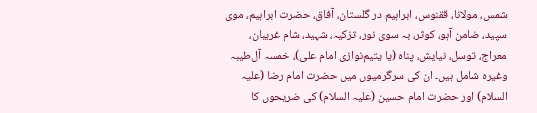شمس، مولانا، ققنوس، ابراہیم در گلستان، آفاق، حضرت ابراہیم، موی سپید، ضامن آہو، کوثر، بہ سوی نور، تزکیہ، شہید، شام غریبان، معراج، توسل، نیایش، پناہ (یا یتیم‌نوازی امام علی)، خمسہ آل‌طیبہ وغیرہ شامل ہیں۔ ان کی سرگرمیوں میں حضرت امام رضا (علیہ السلام) اور حضرت امام حسین (علیہ السلام) کی ضریحوں کا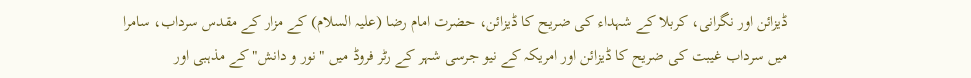ڈیزائن اور نگرانی، کربلا کے شہداء کی ضریح کا ڈیزائن، حضرت امام رضا (علیہ السلام) کے مزار کے مقدس سرداب، سامرا میں سرداب غیبت کی ضریح کا ڈیزائن اور امریکہ کے نیو جرسی شہر کے رٹر فروڈ میں "نور و دانش" کے مذہبی اور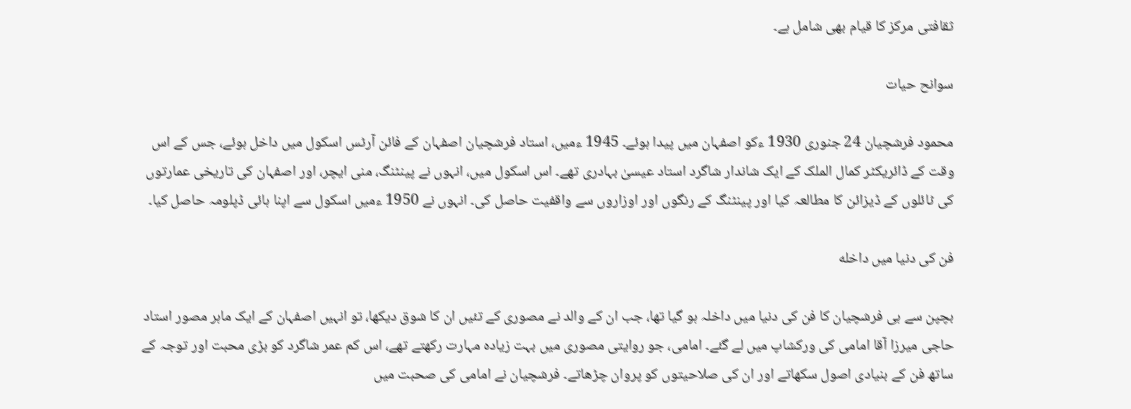ثقافتی مرکز کا قیام بھی شامل ہے۔

سوانح حیات

محمود فرشچیان 24 جنوری 1930 ءکو اصفہان میں پیدا ہوئے۔ 1945 ءمیں، استاد فرشچیان اصفہان کے فائن آرٹس اسکول میں داخل ہوئے، جس کے اس وقت کے ڈائریکٹر کمال الملک کے ایک شاندار شاگرد استاد عیسیٰ بہادری تھے۔ اس اسکول میں، انہوں نے پینٹنگ، منی ایچر، اور اصفہان کی تاریخی عمارتوں کی ٹائلوں کے ڈیزائن کا مطالعہ کیا اور پینٹنگ کے رنگوں اور اوزاروں سے واقفیت حاصل کی۔ انہوں نے 1950 ءمیں اسکول سے اپنا ہائی ڈپلومہ حاصل کیا۔

فن کی دنیا میں داخله

بچپن سے ہی فرشچیان کا فن کی دنیا میں داخلہ ہو گیا تھا، جب ان کے والد نے مصوری کے تئیں ان کا شوق دیکھا، تو انہیں اصفہان کے ایک ماہر مصور استاد حاجی میرزا آقا امامی کی ورکشاپ میں لے گئے۔ امامی، جو روایتی مصوری میں بہت زیادہ مہارت رکھتے تھے، اس کم عمر شاگرد کو بڑی محبت اور توجہ کے ساتھ فن کے بنیادی اصول سکھاتے اور ان کی صلاحیتوں کو پروان چڑھاتے۔ فرشچیان نے امامی کی صحبت میں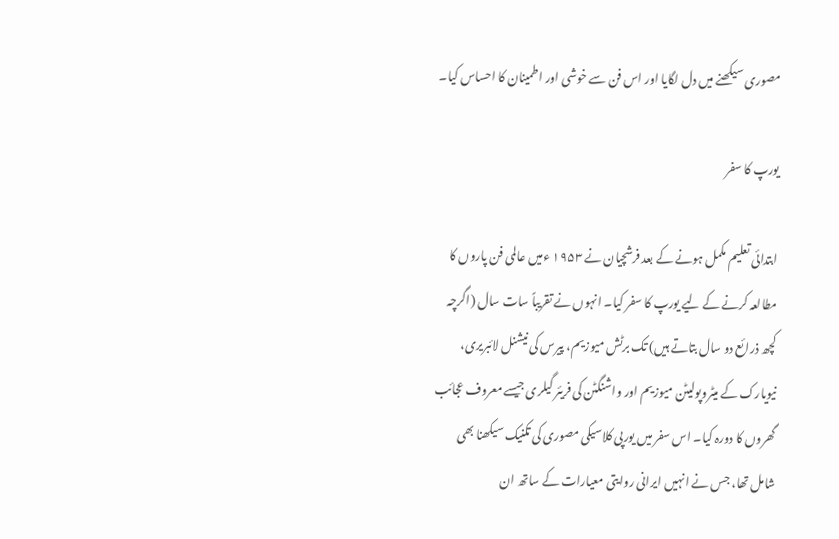مصوری سیکھنے میں دل لگایا اور اس فن سے خوشی اور اطمینان کا احساس کیا۔

یورپ کا سفر

ابتدائی تعلیم مکمل ہونے کے بعد فرشچیان نے ۱۹۵۳ ءمیں عالمی فن پاروں کا مطالعہ کرنے کے لیے یورپ کا سفر کیا۔ انہوں نے تقریباً سات سال (اگرچہ کچھ ذرائع دو سال بتاتے ہیں) تک برٹش میوزیم، پیرس کی نیشنل لائبریری، نیویارک کے میٹروپولیٹن میوزیم اور واشنگٹن کی فریئر گیلری جیسے معروف عجائب گھروں کا دورہ کیا۔ اس سفر میں یورپی کلاسیکی مصوری کی تکنیک سیکھنا بھی شامل تھا، جس نے انہیں ایرانی روایتی معیارات کے ساتھ ان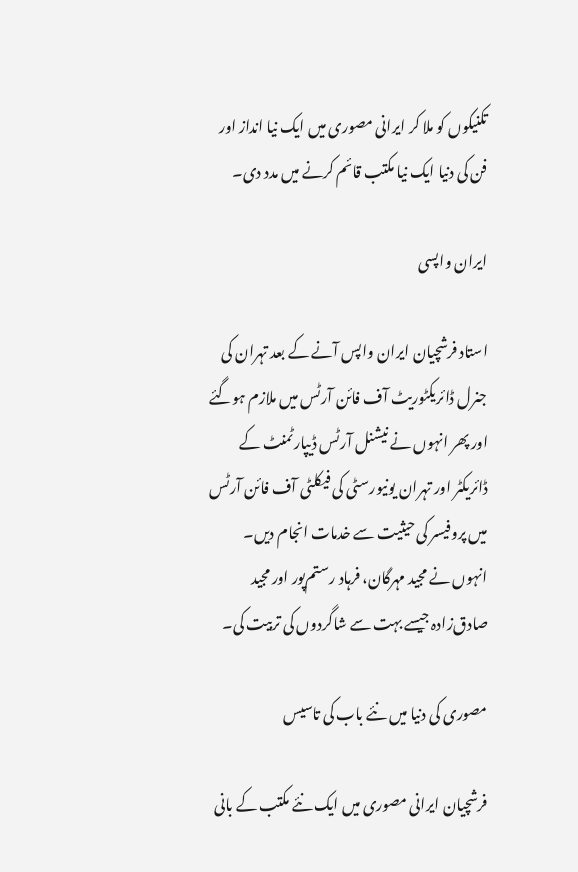تکنیکوں کو ملا کر ایرانی مصوری میں ایک نیا انداز اور فن کی دنیا ایک نیا مکتب قائم کرنے میں مدد دی۔

ایران واپسی

استاد فرشچیان ایران واپس آنے کے بعد تہران کی جنرل ڈائریکٹوریٹ آف فائن آرٹس میں ملازم ہوگئے اور پھر انہوں نے نیشنل آرٹس ڈیپارٹمنٹ کے ڈائریکٹر اور تہران یونیورسٹی کی فیکلٹی آف فائن آرٹس میں پروفیسر کی حیثیت سے خدمات انجام دیں۔ انہوں نے مجید مہرگان، فرہاد رستم‌پور اور مجید صادق‌زادہ جیسے بہت سے شاگردوں کی تربیت کی۔

مصوری کی دنیا میں نئے باب کی تاسیس

فرشچیان ایرانی مصوری میں ایک نئے مکتب کے بانی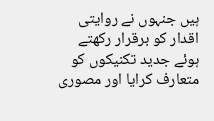ہیں جنہوں نے روایتی اقدار کو برقرار رکھتے ہوئے جدید تکنیکوں کو متعارف کرایا اور مصوری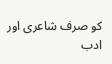کو صرف شاعری اور ادب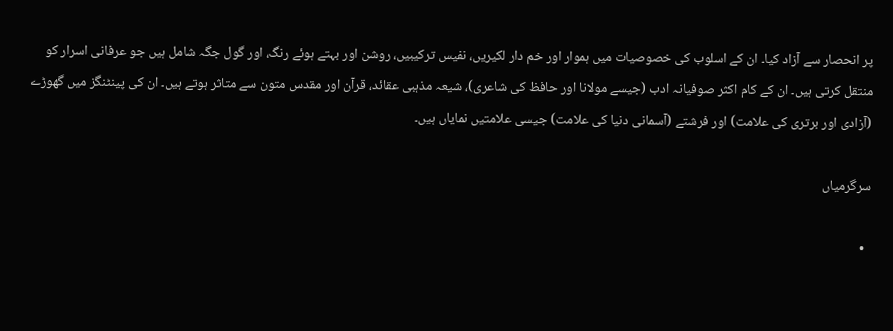پر انحصار سے آزاد کیا۔ ان کے اسلوب کی خصوصیات میں ہموار اور خم دار لکیریں، نفیس ترکیبیں، روشن اور بہتے ہوئے رنگ، اور گول جگہ شامل ہیں جو عرفانی اسرار کو منتقل کرتی ہیں۔ ان کے کام اکثر صوفیانہ ادب (جیسے مولانا اور حافظ کی شاعری)، شیعہ مذہبی عقائد، قرآن اور مقدس متون سے متاثر ہوتے ہیں۔ ان کی پینٹنگز میں گھوڑے (آزادی اور برتری کی علامت) اور فرشتے (آسمانی دنیا کی علامت) جیسی علامتیں نمایاں ہیں۔

سرگرمیاں

  •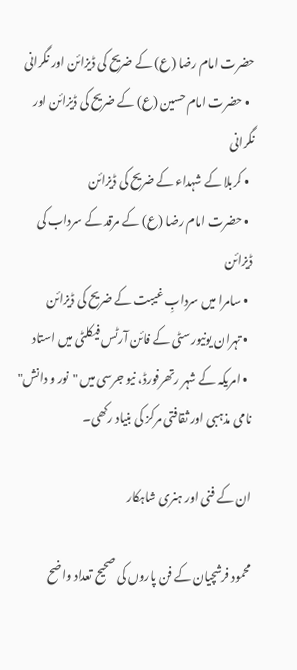حضرت امام رضا (ع) کے ضریح کی ڈیزائن اور نگرانی
  • حضرت امام حسین (ع) کے ضریح کی ڈیزائن اور نگرانی
  • کربلا کے شہداء کے ضریح کی ڈیزائن
  • حضرت امام رضا (ع) کے مرقد کے سرداب کی ڈیزائن
  • سامرا میں سردابِ غیبت کے ضریح کی ڈیزائن
  • تہران یونیورسٹی کے فائن آرٹس فیکلٹی میں استاد
  • امریکہ کے شہر رتھرفورڈ، نیو جرسی میں "نور و دانش" نامی مذہبی اور ثقافتی مرکز کی بنیاد رکھی۔

ان کے فنی اور ہنری شاہکار

محمود فرشچیان کے فن پاروں کی صحیح تعداد واضح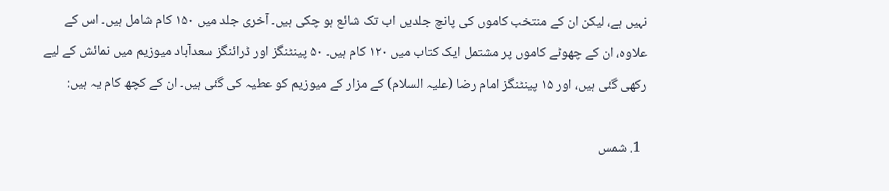نہیں ہے، لیکن ان کے منتخب کاموں کی پانچ جلدیں اب تک شائع ہو چکی ہیں۔ آخری جلد میں ۱۵۰ کام شامل ہیں۔ اس کے علاوہ، ان کے چھوٹے کاموں پر مشتمل ایک کتاب میں ۱۲۰ کام ہیں۔ ۵۰ پینٹنگز اور ڈرائنگز سعدآباد میوزیم میں نمائش کے لیے رکھی گئی ہیں، اور ۱۵ پینٹنگز امام رضا (علیہ السلام) کے مزار کے میوزیم کو عطیہ کی گئی ہیں۔ ان کے کچھ کام یہ ہیں:

  1. شمس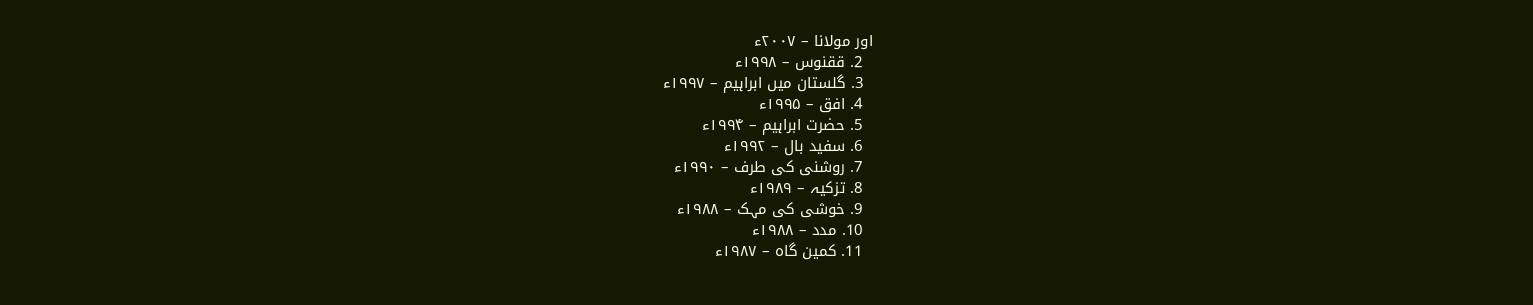اور مولانا – ۲۰۰۷ء
  2. ققنوس – ۱۹۹۸ء
  3. گلستان میں ابراہیم – ۱۹۹۷ء
  4. افق – ۱۹۹۵ء
  5. حضرت ابراہیم – ۱۹۹۴ء
  6. سفید بال – ۱۹۹۲ء
  7. روشنی کی طرف – ۱۹۹۰ء
  8. تزکیہ – ۱۹۸۹ء
  9. خوشی کی مہک – ۱۹۸۸ء
  10. مدد – ۱۹۸۸ء
  11. کمین گاه – ۱۹۸۷ء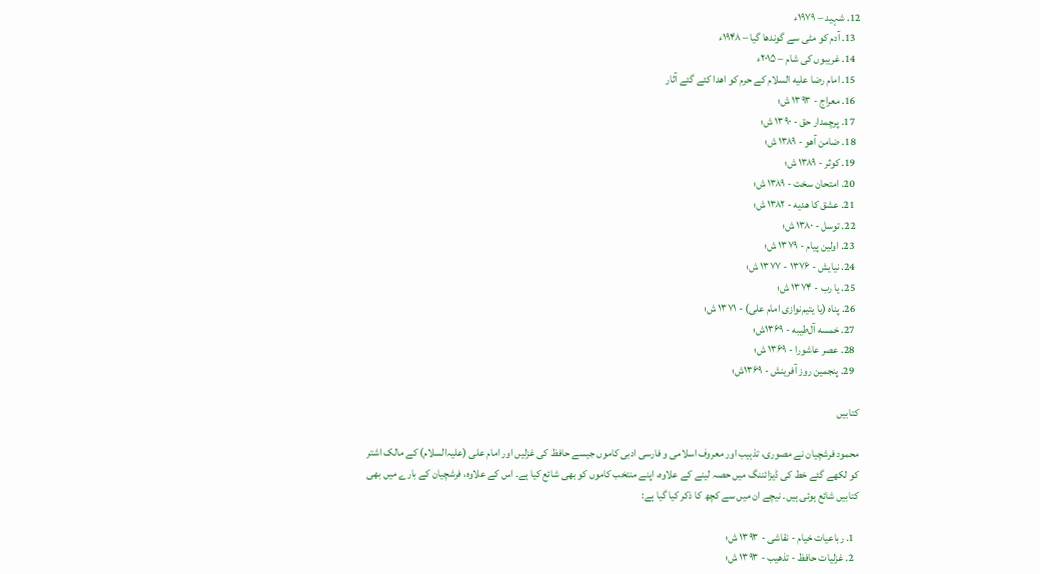12. شہید – ۱۹۷۹ء
  13. آدم کو مٹی سے گوندھا گیا – ۱۹۴۸ء
  14. غریبوں کی شام – ۲۰۱۵ء
  15. امام رضا علیه السلام کے حرم کو اهدا کئے گئے آثار
  16. معراج - ۱۳۹۳ ش؛
  17. پرچمدار حق - ۱۳۹۰ ش؛
  18. ضامن آهو - ۱۳۸۹ ش؛
  19. کوثر - ۱۳۸۹ ش؛
  20. امتحان سخت - ۱۳۸۹ ش؛
  21. عشق کا هدیه - ۱۳۸۲ ش؛
  22. توسل - ۱۳۸۰ ش؛
  23. اولین پیام - ۱۳۷۹ ش؛
  24. نیایش - ۱۳۷۶ - ۱۳۷۷ ش؛
  25. یا رب - ۱۳۷۴ ش؛
  26. پناه (یا یتیم‌نوازی امام علی) - ۱۳۷۱ ش؛
  27. خمسه آل‌طیبه - ۱۳۶۹ش؛
  28. عصر عاشورا - ۱۳۶۹ ش؛
  29. پنجمین روز آفرینش - ۱۳۶۹ش؛

کتابیں

محمود فرشچیان نے مصوری، تذہیب اور معروف اسلامی و فارسی ادبی کاموں جیسے حافظ کی غزلیں اور امام علی (علیہ‌السلام) کے مالک اشتر کو لکھے گئے خط کی ڈیزائننگ میں حصہ لینے کے علاوہ، اپنے منتخب کاموں کو بھی شائع کیا ہے۔ اس کے علاوہ، فرشچیان کے بارے میں بھی کتابیں شائع ہوئی ہیں۔ نیچے ان میں سے کچھ کا ذکر کیا گیا ہے:

  1. رباعیات خیام - نقاشی - ۱۳۹۳ ش؛
  2. غزلیات حافظ - تذهیب - ۱۳۹۳ ش؛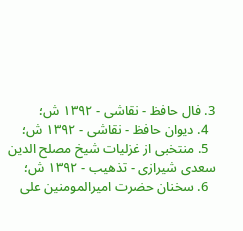3. فال حافظ - نقاشی - ۱۳۹۲ ش؛
  4. دیوان حافظ - نقاشی - ۱۳۹۲ ش؛
  5. منتخبی از غزلیات شیخ مصلح الدین سعدی شیرازی - تذهیب - ۱۳۹۲ ش؛
  6. سخنان حضرت امیرالمومنین علی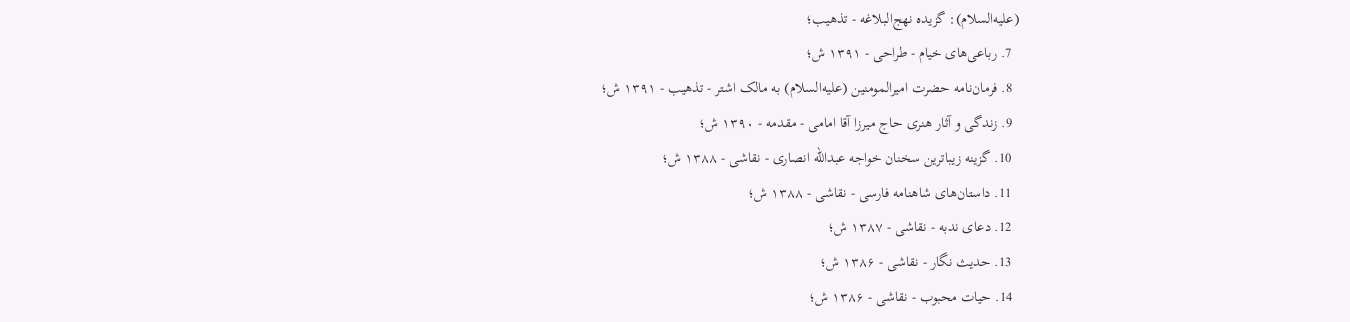(علیه‌السلام): گزیده نهج‌البلاغه - تذهیب؛
  7. رباعی‌های خیام - طراحی - ۱۳۹۱ ش؛
  8. فرمان‌نامه حضرت امیرالمومنین (علیه‌السلام) به مالک اشتر - تذهیب - ۱۳۹۱ ش؛
  9. زندگی و آثار هنری حاج میرزا آقا امامی - مقدمه - ۱۳۹۰ ش؛
  10. گزینه زیباترین سخنان خواجه عبدالله انصاری - نقاشی - ۱۳۸۸ ش؛
  11. داستان‌های شاهنامه فارسی - نقاشی - ۱۳۸۸ ش؛
  12. دعای ندبه - نقاشی - ۱۳۸۷ ش؛
  13. حدیث نگار - نقاشی - ۱۳۸۶ ش؛
  14. حیات محبوب - نقاشی - ۱۳۸۶ ش؛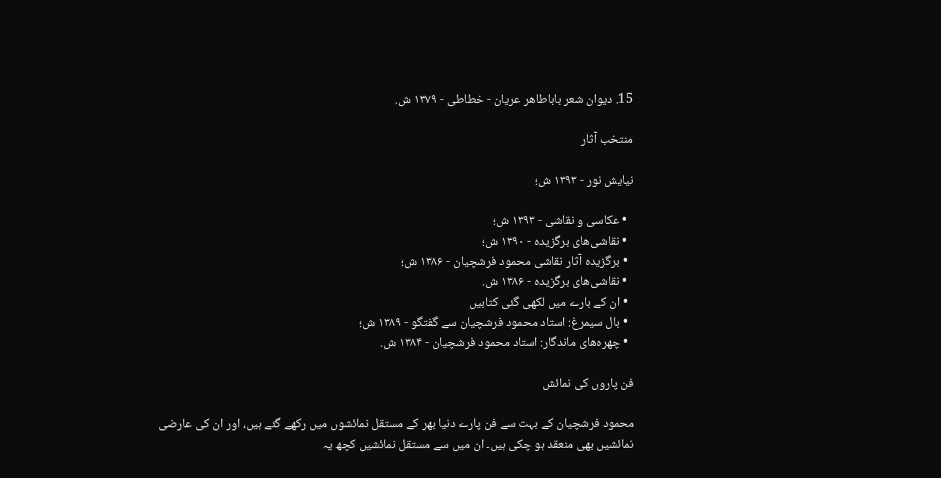15. دیوان شعر باباطاهر عریان - خطاطی - ۱۳۷۹ ش.

منتخب آثار

نیایش نور - ۱۳۹۳ ش؛

  • عکاسی و نقاشی - ۱۳۹۳ ش؛
  • نقاشی‌های برگزیده - ۱۳۹۰ ش؛
  • برگزیده آثار نقاشی محمود فرشچیان - ۱۳۸۶ ش؛
  • نقاشی‌های برگزیده - ۱۳۸۶ ش.
  • ان کے بارے میں لکهی گئی کتابیں
  • بال سیمرغ: استاد محمود فرشچیان سے گفتگو - ۱۳۸۹ ش؛
  • چهره‌های ماندگار: استاد محمود فرشچیان - ۱۳۸۴ ش.

فن پاروں کی نمائش

محمود فرشچیان کے بہت سے فن پارے دنیا بھر کے مستقل نمائشوں میں رکھے گئے ہیں، اور ان کی عارضی نمائشیں بھی منعقد ہو چکی ہیں۔ ان میں سے مستقل نمائشیں کچھ یہ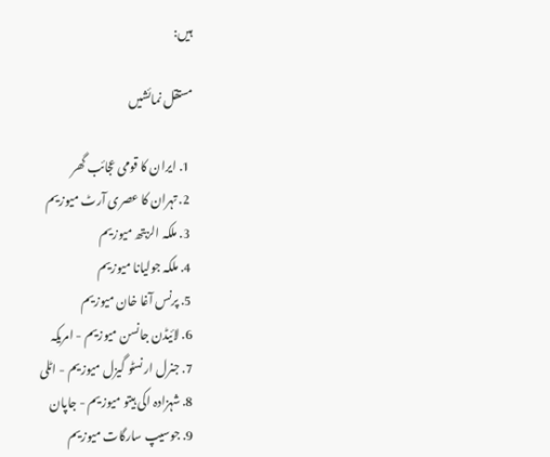ہیں:

مستقل نمائشیں

  1. ایران کا قومی عجائب گھر
  2. تہران کا عصری آرٹ میوزیم
  3. ملکہ الزبتھ میوزیم
  4. ملکہ جولیانا میوزیم
  5. پرنس آغا خان میوزیم
  6. لائیڈن جانسن میوزیم - امریکہ
  7. جنرل ارنسٹو گیزل میوزیم - اٹلی
  8. شہزادہ اکی ہیتو میوزیم - جاپان
  9. جوسیپ سارگات میوزیم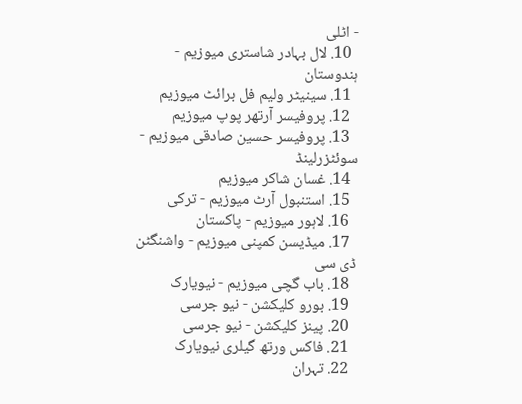- اٹلی
  10. لال بہادر شاستری میوزیم - ہندوستان
  11. سینیٹر ولیم فل برائٹ میوزیم
  12. پروفیسر آرتھر پوپ میوزیم
  13. پروفیسر حسین صادقی میوزیم - سوئٹزرلینڈ
  14. غسان شاکر میوزیم
  15. استنبول آرٹ میوزیم - ترکی
  16. لاہور میوزیم - پاکستان
  17. میڈیسن کمپنی میوزیم - واشنگٹن ڈی سی
  18. باب گچی میوزیم - نیویارک
  19. بورو کلیکشن - نیو جرسی
  20. پینز کلیکشن - نیو جرسی
  21. فاکس ورتھ گیلری نیویارک
  22. تہران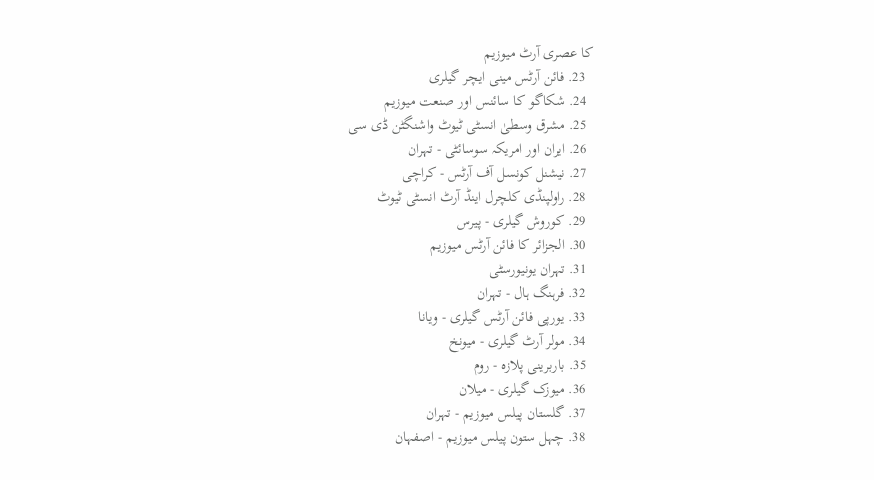کا عصری آرٹ میوزیم
  23. فائن آرٹس مینی ایچر گیلری
  24. شکاگو کا سائنس اور صنعت میوزیم
  25. مشرق وسطیٰ انسٹی ٹیوٹ واشنگٹن ڈی سی
  26. ایران اور امریکہ سوسائٹی - تہران
  27. نیشنل کونسل آف آرٹس - کراچی
  28. راولپنڈی کلچرل اینڈ آرٹ انسٹی ٹیوٹ
  29. کوروش گیلری - پیرس
  30. الجزائر کا فائن آرٹس میوزیم
  31. تہران یونیورسٹی
  32. فرہنگ ہال - تہران
  33. یورپی فائن آرٹس گیلری - ویانا
  34. مولر آرٹ گیلری - میونخ
  35. باربرینی پلازہ - روم
  36. میوزک گیلری - میلان
  37. گلستان پیلس میوزیم - تہران
  38. چہل ستون پیلس میوزیم - اصفہان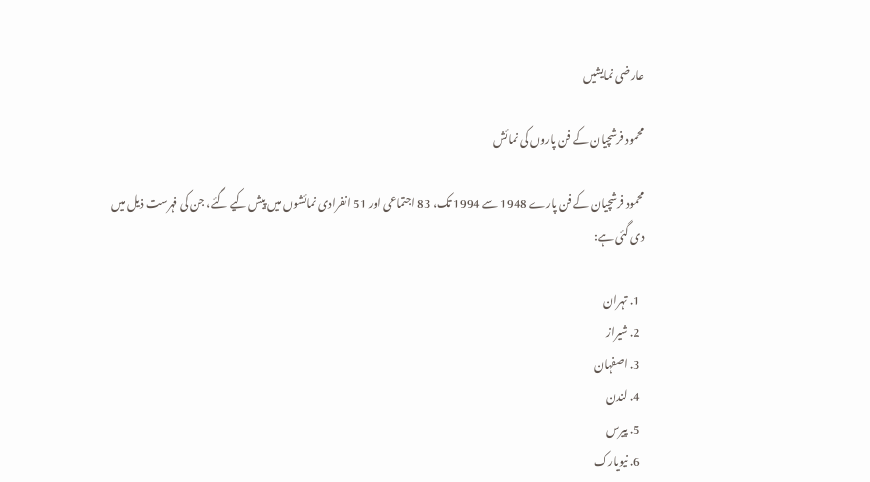عارضی نمایشیں

محمود فرشچیان کے فن پاروں کی نمائش

محمود فرشچیان کے فن پارے 1948 سے 1994 تک، 83 اجتماعی اور 51 انفرادی نمائشوں میں پیش کیے گئے، جن کی فہرست ذیل میں دی گئی ہے:

  1. تہران
  2. شیراز
  3. اصفہان
  4. لندن
  5. پیرس
  6. نیویارک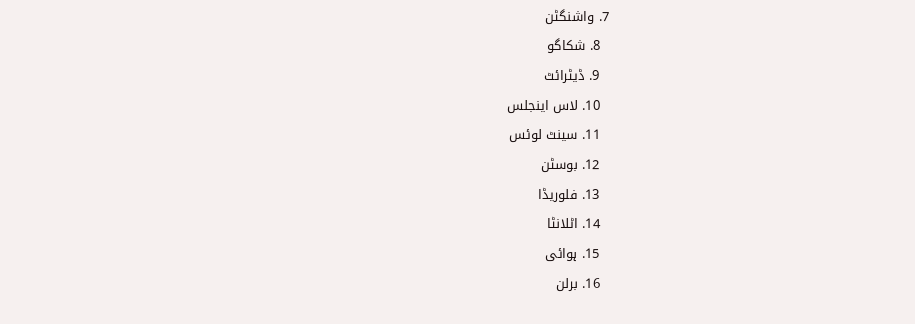7. واشنگٹن
  8. شکاگو
  9. ڈیٹرائٹ
  10. لاس اینجلس
  11. سینٹ لوئس
  12. بوسٹن
  13. فلوریڈا
  14. اٹلانٹا
  15. ہوائی
  16. برلن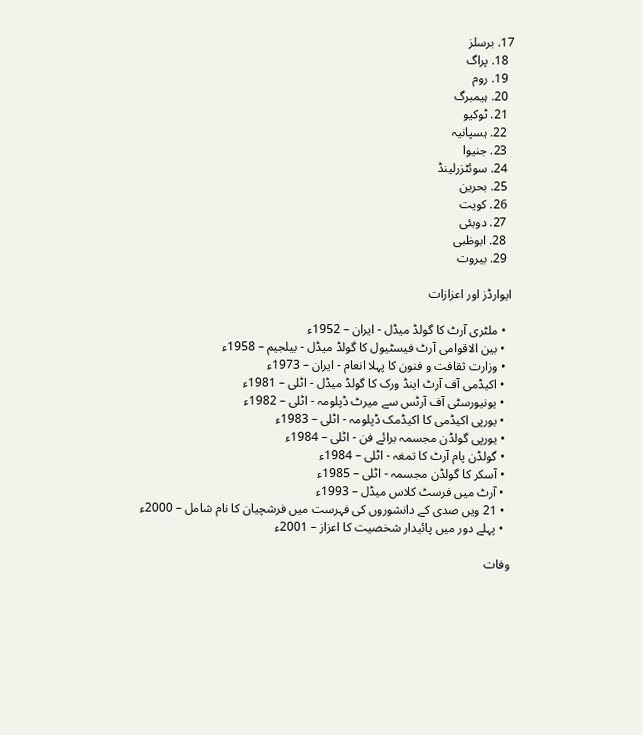17. برسلز
  18. پراگ
  19. روم
  20. ہیمبرگ
  21. ٹوکیو
  22. ہسپانیہ
  23. جنیوا
  24. سوئٹزرلینڈ
  25. بحرین
  26. کویت
  27. دوبئی
  28. ابوظبی
  29. بیروت

ایوارڈز اور اعزازات

  • ملٹری آرٹ کا گولڈ میڈل - ایران – 1952ء
  • بین الاقوامی آرٹ فیسٹیول کا گولڈ میڈل - بیلجیم – 1958ء
  • وزارت ثقافت و فنون کا پہلا انعام - ایران – 1973ء
  • اکیڈمی آف آرٹ اینڈ ورک کا گولڈ میڈل - اٹلی – 1981ء
  • یونیورسٹی آف آرٹس سے میرٹ ڈپلومہ - اٹلی – 1982ء
  • یورپی اکیڈمی کا اکیڈمک ڈپلومہ - اٹلی – 1983ء
  • یورپی گولڈن مجسمہ برائے فن - اٹلی – 1984ء
  • گولڈن پام آرٹ کا تمغہ - اٹلی – 1984ء
  • آسکر کا گولڈن مجسمہ - اٹلی – 1985ء
  • آرٹ میں فرسٹ کلاس میڈل – 1993ء
  • 21 ویں صدی کے دانشوروں کی فہرست میں فرشچیان کا نام شامل – 2000ء
  • پہلے دور میں پائیدار شخصیت کا اعزاز – 2001ء

وفات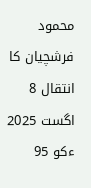محمود فرشچیان کا انتقال 8 اگست 2025 ءکو 95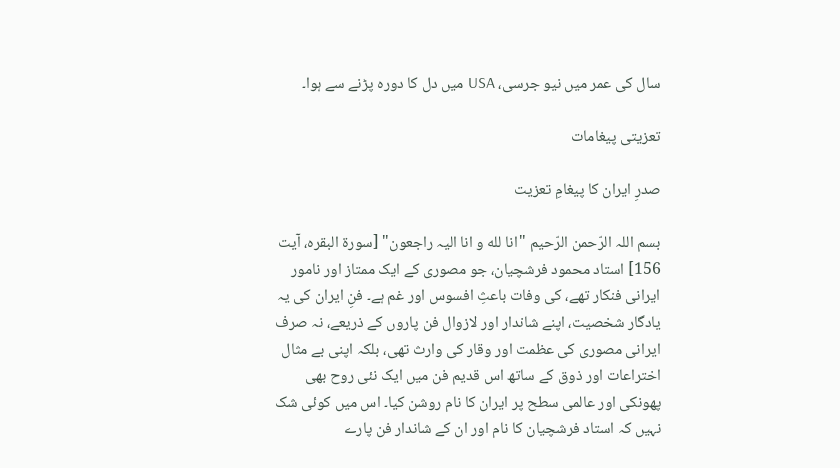سال کی عمر میں نیو جرسی، USA میں دل کا دورہ پڑنے سے ہوا۔

تعزیتی پیغامات

صدرِ ایران کا پیغامِ تعزیت

بسم اللہ الرّحمن الرّحیم "انا لله و انا الیہ راجعون" [سورۃ البقرہ، آیت 156] استاد محمود فرشچیان، جو مصوری کے ایک ممتاز اور نامور ایرانی فنکار تھے، کی وفات باعثِ افسوس اور غم ہے۔ فنِ ایران کی یہ یادگار شخصیت، اپنے شاندار اور لازوال فن پاروں کے ذریعے، نہ صرف ایرانی مصوری کی عظمت اور وقار کی وارث تھی، بلکہ اپنی بے مثال اختراعات اور ذوق کے ساتھ اس قدیم فن میں ایک نئی روح بھی پھونکی اور عالمی سطح پر ایران کا نام روشن کیا۔ اس میں کوئی شک نہیں کہ استاد فرشچیان کا نام اور ان کے شاندار فن پارے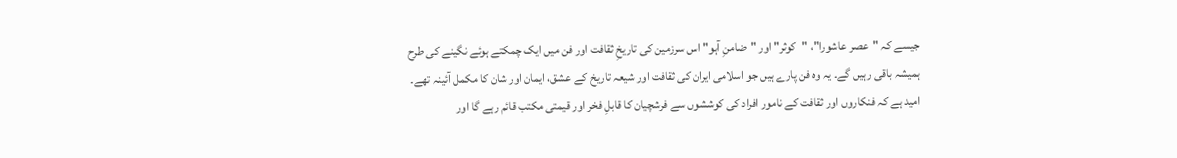جیسے کہ "عصر عاشورا"، "کوثر" اور "ضامنِ آہو" اس سرزمین کی تاریخِ ثقافت اور فن میں ایک چمکتے ہوئے نگینے کی طرح ہمیشہ باقی رہیں گے۔ یہ وہ فن پارے ہیں جو اسلامی ایران کی ثقافت اور شیعہ تاریخ کے عشق، ایمان اور شان کا مکمل آئینہ تھے۔ امید ہے کہ فنکاروں اور ثقافت کے نامور افراد کی کوششوں سے فرشچیان کا قابلِ فخر اور قیمتی مکتب قائم رہے گا اور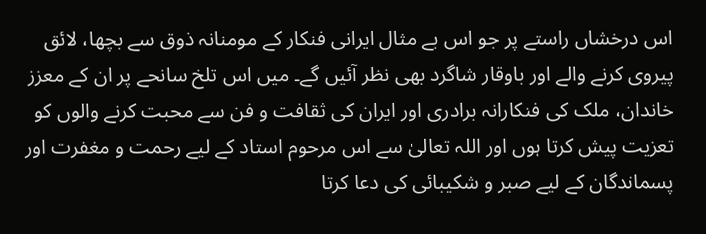اس درخشاں راستے پر جو اس بے مثال ایرانی فنکار کے مومنانہ ذوق سے بچھا، لائق پیروی کرنے والے اور باوقار شاگرد بھی نظر آئیں گے۔ میں اس تلخ سانحے پر ان کے معزز خاندان، ملک کی فنکارانہ برادری اور ایران کی ثقافت و فن سے محبت کرنے والوں کو تعزیت پیش کرتا ہوں اور اللہ تعالیٰ سے اس مرحوم استاد کے لیے رحمت و مغفرت اور پسماندگان کے لیے صبر و شکیبائی کی دعا کرتا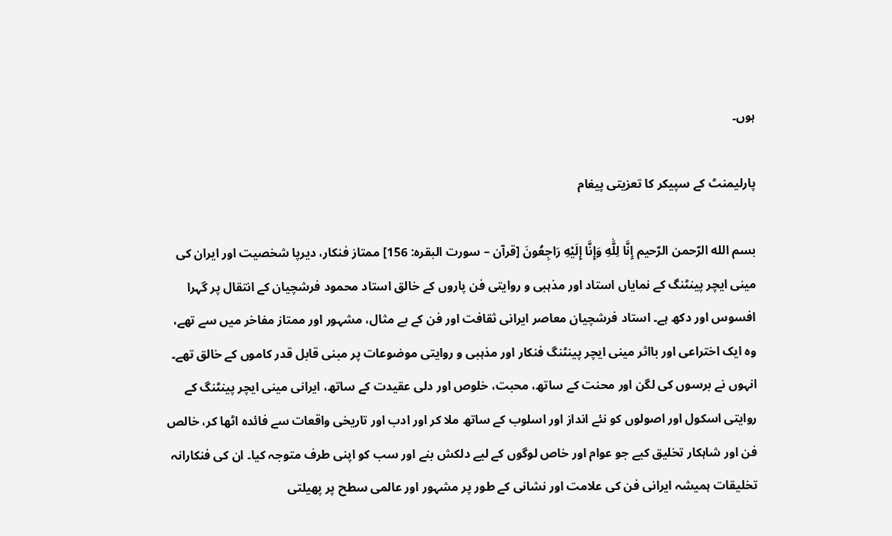ہوں۔

پارلیمنٹ کے سپیکر کا تعزیتی پیغام

بسم الله الرّحمن الرّحیم إِنَّا لِلَّٰهِ وَإِنَّا إِلَيْهِ رَاجِعُونَ [قرآن – سورت البقرہ: 156] ممتاز فنکار، دیرپا شخصیت اور ایران کی مینی ایچر پینٹنگ کے نمایاں استاد اور مذہبی و روایتی فن پاروں کے خالق استاد محمود فرشچیان کے انتقال پر گہرا افسوس اور دکھ ہے۔ استاد فرشچیان معاصر ایرانی ثقافت اور فن کے بے مثال، مشہور اور ممتاز مفاخر میں سے تھے، وہ ایک اختراعی اور بااثر مینی ایچر پینٹنگ فنکار اور مذہبی و روایتی موضوعات پر مبنی قابل قدر کاموں کے خالق تھے۔ انہوں نے برسوں کی لگن اور محنت کے ساتھ، محبت، خلوص اور دلی عقیدت کے ساتھ، ایرانی مینی ایچر پینٹنگ کے روایتی اسکول اور اصولوں کو نئے انداز اور اسلوب کے ساتھ ملا کر اور ادب اور تاریخی واقعات سے فائدہ اٹھا کر، خالص فن اور شاہکار تخلیق کیے جو عوام اور خاص لوگوں کے لیے دلکش بنے اور سب کو اپنی طرف متوجہ کیا۔ ان کی فنکارانہ تخلیقات ہمیشہ ایرانی فن کی علامت اور نشانی کے طور پر مشہور اور عالمی سطح پر پھیلتی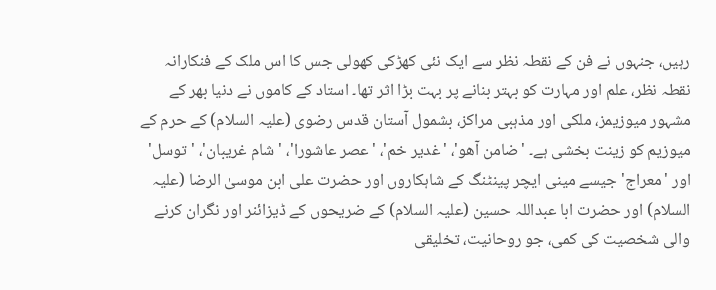رہیں، جنہوں نے فن کے نقطہ نظر سے ایک نئی کھڑکی کھولی جس کا اس ملک کے فنکارانہ نقطہ نظر، علم اور مہارت کو بہتر بنانے پر بہت بڑا اثر تھا۔ استاد کے کاموں نے دنیا بھر کے مشہور میوزیمز، ملکی اور مذہبی مراکز، بشمول آستان قدس رضوی (علیہ السلام) کے حرم کے میوزیم کو زینت بخشی ہے۔ 'ضامن آهو'، 'غدیر خم'، 'عصر عاشورا'، 'شام غریبان'، 'توسل' اور 'معراج' جیسے مینی ایچر پینٹنگ کے شاہکاروں اور حضرت علی ابن موسیٰ الرضا (علیہ السلام) اور حضرت ابا عبداللہ حسین (علیہ السلام) کے ضریحوں کے ڈیزائنر اور نگران کرنے والی شخصیت کی کمی، جو روحانیت، تخلیقی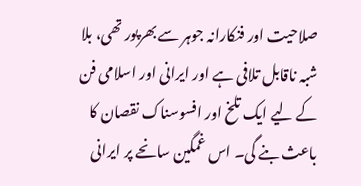صلاحیت اور فنکارانہ جوہر سے بھرپور تھی، بلا شبہ ناقابل تلافی ہے اور ایرانی اور اسلامی فن کے لیے ایک تلخ اور افسوسناک نقصان کا باعث بنے گی۔ اس غمگین سانحے پر ایرانی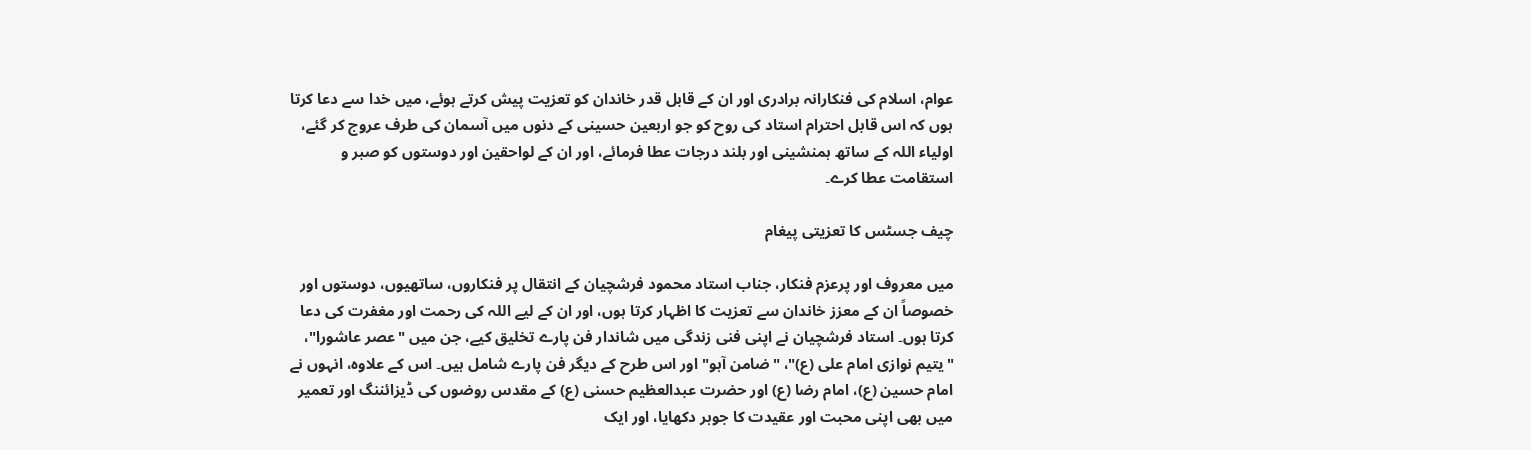عوام، اسلام کی فنکارانہ برادری اور ان کے قابل قدر خاندان کو تعزیت پیش کرتے ہوئے، میں خدا سے دعا کرتا ہوں کہ اس قابل احترام استاد کی روح کو جو اربعین حسینی کے دنوں میں آسمان کی طرف عروج کر گئے، اولیاء اللہ کے ساتھ ہمنشینی اور بلند درجات عطا فرمائے، اور ان کے لواحقین اور دوستوں کو صبر و استقامت عطا کرے۔

چیف جسٹس کا تعزیتی پیغام

میں معروف اور پرعزم فنکار، جناب استاد محمود فرشچیان کے انتقال پر فنکاروں، ساتھیوں، دوستوں اور خصوصاً ان کے معزز خاندان سے تعزیت کا اظہار کرتا ہوں، اور ان کے لیے اللہ کی رحمت اور مغفرت کی دعا کرتا ہوں۔ استاد فرشچیان نے اپنی فنی زندگی میں شاندار فن پارے تخلیق کیے، جن میں "عصر عاشورا"، "یتیم نوازی امام علی (ع)"، "ضامن آہو" اور اس طرح کے دیگر فن پارے شامل ہیں۔ اس کے علاوہ، انہوں نے امام حسین (ع)، امام رضا (ع) اور حضرت عبدالعظیم حسنی (ع) کے مقدس روضوں کی ڈیزائننگ اور تعمیر میں بھی اپنی محبت اور عقیدت کا جوہر دکھایا، اور ایک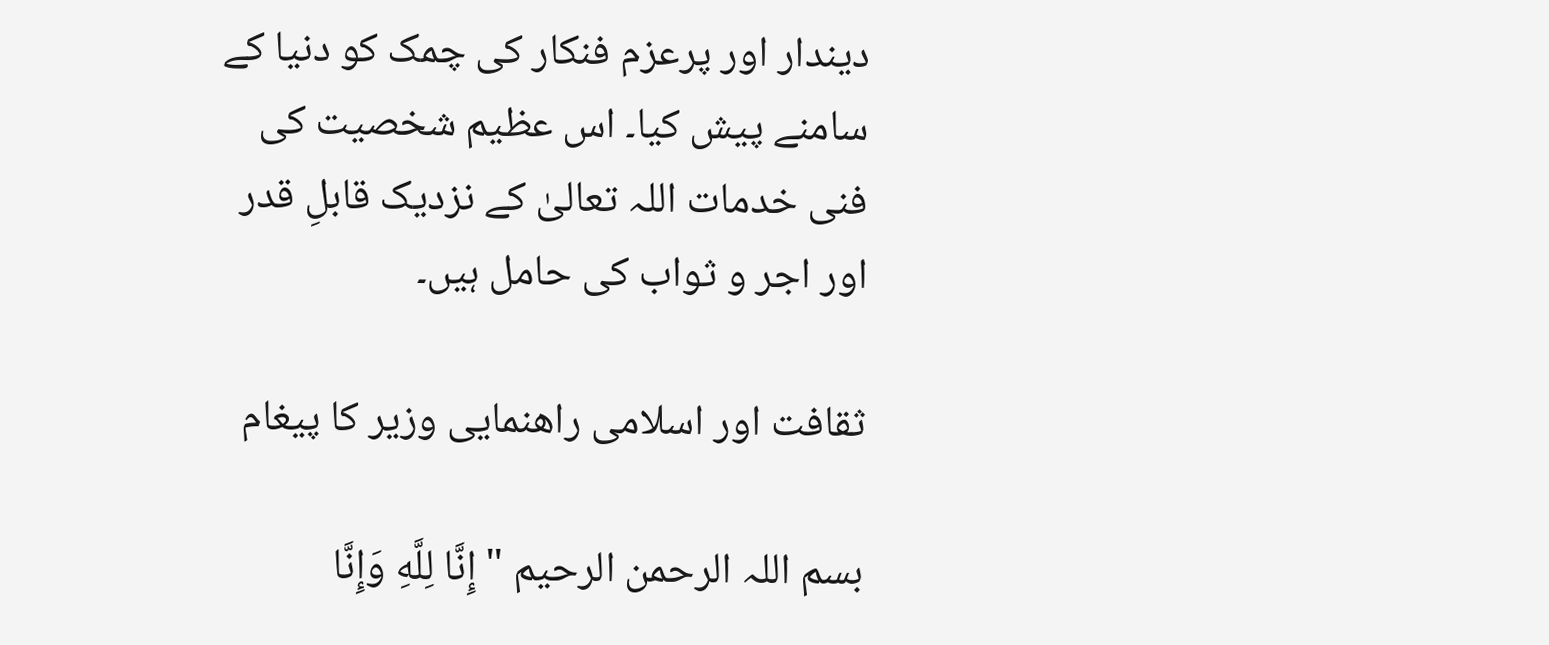دیندار اور پرعزم فنکار کی چمک کو دنیا کے سامنے پیش کیا۔ اس عظیم شخصیت کی فنی خدمات اللہ تعالیٰ کے نزدیک قابلِ قدر اور اجر و ثواب کی حامل ہیں۔

ثقافت اور اسلامی راهنمایی وزیر کا پیغام

بسم اللہ الرحمن الرحیم "إِنَّا لِلَّهِ وَإِنَّا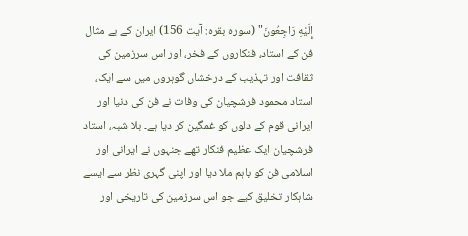إِلَيْهِ رَاجِعُونَ" (سورہ بقرہ: آیت 156) ایران کے بے مثال فن کے استاد، فنکاروں کے فخر، اور اس سرزمین کی ثقافت اور تہذیب کے درخشاں گوہروں میں سے ایک، استاد محمود فرشچیان کی وفات نے فن کی دنیا اور ایرانی قوم کے دلوں کو غمگین کر دیا ہے۔ بلا شبہ، استاد فرشچیان ایک عظیم فنکار تھے جنہوں نے ایرانی اور اسلامی فن کو باہم ملا دیا اور اپنی گہری نظر سے ایسے شاہکار تخلیق کیے جو اس سرزمین کی تاریخی اور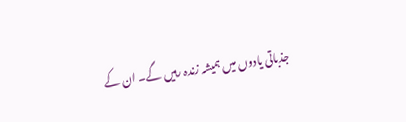جذباتی یادوں میں ہمیشہ زندہ رہیں گے۔ ان کے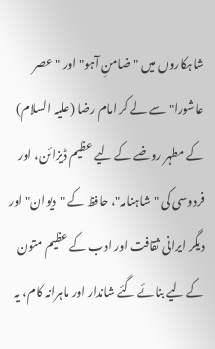شاہکاروں میں "ضامنِ آہو" اور "عصر عاشورا" سے لے کر امام رضا (علیہ السلام) کے مطہر روضے کے لیے عظیم ڈیزائن، اور فردوسی کی "شاہنامہ"، حافظ کے "دیوان" اور دیگر ایرانی ثقافت اور ادب کے عظیم متون کے لیے بنائے گئے شاندار اور ماہرانہ کام، یہ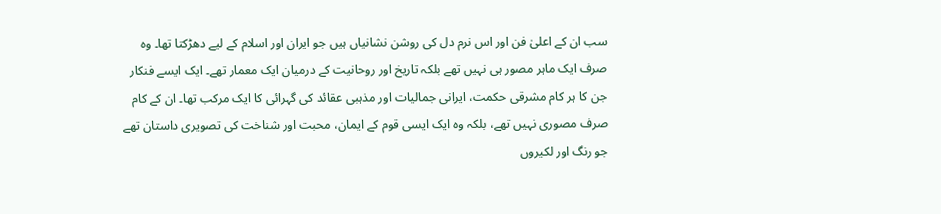سب ان کے اعلیٰ فن اور اس نرم دل کی روشن نشانیاں ہیں جو ایران اور اسلام کے لیے دھڑکتا تھا۔ وہ صرف ایک ماہر مصور ہی نہیں تھے بلکہ تاریخ اور روحانیت کے درمیان ایک معمار تھے۔ ایک ایسے فنکار جن کا ہر کام مشرقی حکمت، ایرانی جمالیات اور مذہبی عقائد کی گہرائی کا ایک مرکب تھا۔ ان کے کام صرف مصوری نہیں تھے، بلکہ وہ ایک ایسی قوم کے ایمان، محبت اور شناخت کی تصویری داستان تھے جو رنگ اور لکیروں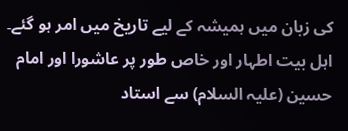کی زبان میں ہمیشہ کے لیے تاریخ میں امر ہو گئے۔ اہل بیت اطہار اور خاص طور پر عاشورا اور امام حسین (علیہ السلام) سے استاد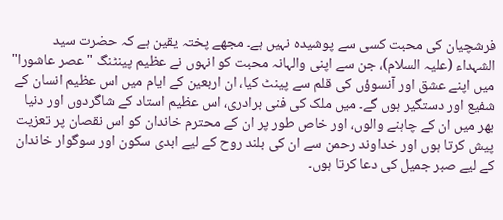فرشچیان کی محبت کسی سے پوشیدہ نہیں ہے۔ مجھے پختہ یقین ہے کہ حضرت سید الشہداء (علیہ السلام)، جن سے اپنی والہانہ محبت کو انہوں نے عظیم پینٹنگ "عصر عاشورا" میں اپنے عشق اور آنسوؤں کی قلم سے پینٹ کیا، ان اربعین کے ایام میں اس عظیم انسان کے شفیع اور دستگیر ہوں گے۔ میں ملک کی فنی برادری، اس عظیم استاد کے شاگردوں اور دنیا بھر میں ان کے چاہنے والوں، اور خاص طور پر ان کے محترم خاندان کو اس نقصان پر تعزیت پیش کرتا ہوں اور خداوند رحمن سے ان کی بلند روح کے لیے ابدی سکون اور سوگوار خاندان کے لیے صبر جمیل کی دعا کرتا ہوں۔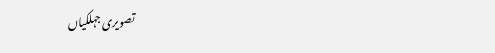تصویری جہلکیاں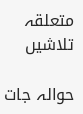متعلقہ تلاشیں

حوالہ جات